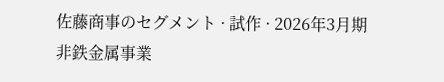佐藤商事のセグメント · 試作 · 2026年3月期
非鉄金属事業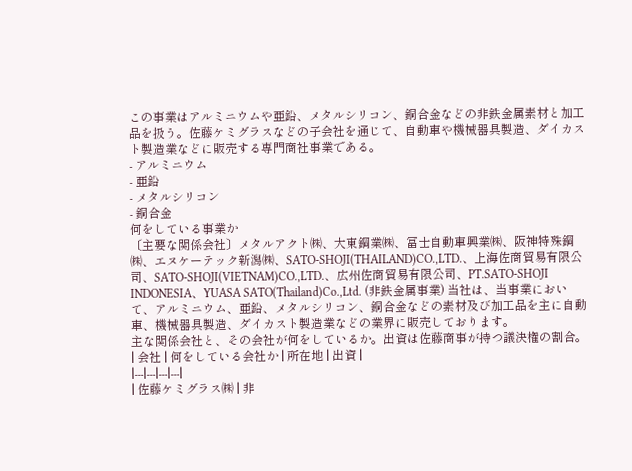この事業はアルミニウムや亜鉛、メタルシリコン、銅合金などの非鉄金属素材と加工品を扱う。佐藤ケミグラスなどの子会社を通じて、自動車や機械器具製造、ダイカスト製造業などに販売する専門商社事業である。
- アルミニウム
- 亜鉛
- メタルシリコン
- 銅合金
何をしている事業か
〔主要な関係会社〕メタルアクト㈱、大東鋼業㈱、冨士自動車興業㈱、阪神特殊鋼㈱、エヌケーテック新潟㈱、SATO-SHOJI(THAILAND)CO.,LTD.、上海佐商貿易有限公司、SATO-SHOJI(VIETNAM)CO.,LTD.、広州佐商貿易有限公司、PT.SATO-SHOJI INDONESIA、YUASA SATO(Thailand)Co.,Ltd. (非鉄金属事業) 当社は、当事業において、アルミニウム、亜鉛、メタルシリコン、銅合金などの素材及び加工品を主に自動車、機械器具製造、ダイカスト製造業などの業界に販売しております。
主な関係会社と、その会社が何をしているか。出資は佐藤商事が持つ議決権の割合。
| 会社 | 何をしている会社か | 所在地 | 出資 |
|---|---|---|---|
| 佐藤ケミグラス㈱ | 非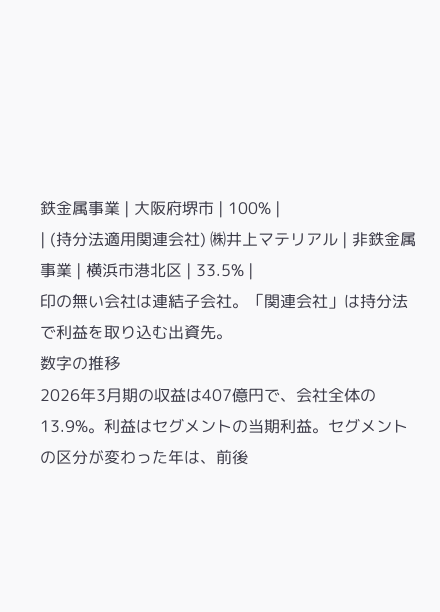鉄金属事業 | 大阪府堺市 | 100% |
| (持分法適用関連会社) ㈱井上マテリアル | 非鉄金属事業 | 横浜市港北区 | 33.5% |
印の無い会社は連結子会社。「関連会社」は持分法で利益を取り込む出資先。
数字の推移
2026年3月期の収益は407億円で、会社全体の13.9%。利益はセグメントの当期利益。セグメントの区分が変わった年は、前後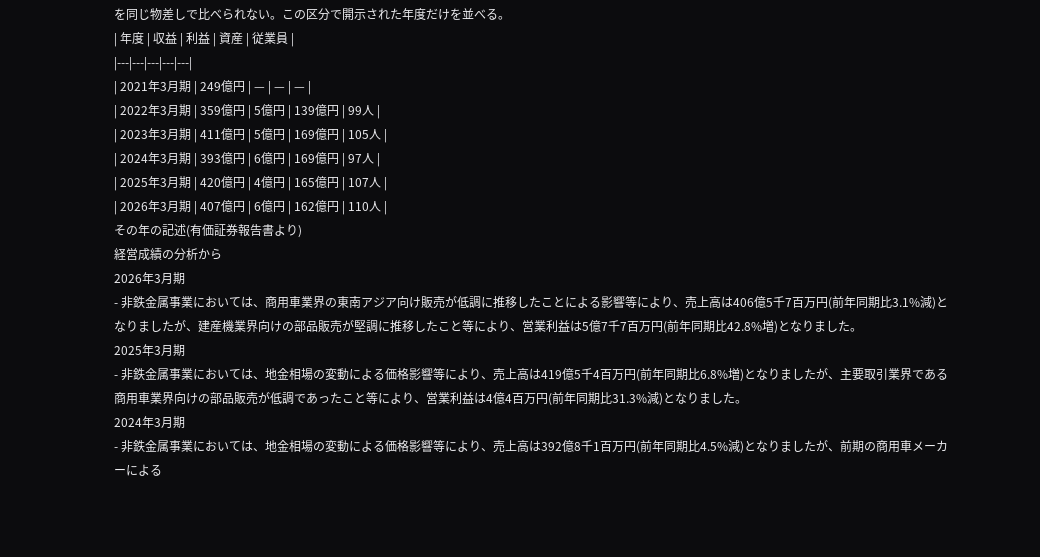を同じ物差しで比べられない。この区分で開示された年度だけを並べる。
| 年度 | 収益 | 利益 | 資産 | 従業員 |
|---|---|---|---|---|
| 2021年3月期 | 249億円 | — | — | — |
| 2022年3月期 | 359億円 | 5億円 | 139億円 | 99人 |
| 2023年3月期 | 411億円 | 5億円 | 169億円 | 105人 |
| 2024年3月期 | 393億円 | 6億円 | 169億円 | 97人 |
| 2025年3月期 | 420億円 | 4億円 | 165億円 | 107人 |
| 2026年3月期 | 407億円 | 6億円 | 162億円 | 110人 |
その年の記述(有価証券報告書より)
経営成績の分析から
2026年3月期
- 非鉄金属事業においては、商用車業界の東南アジア向け販売が低調に推移したことによる影響等により、売上高は406億5千7百万円(前年同期比3.1%減)となりましたが、建産機業界向けの部品販売が堅調に推移したこと等により、営業利益は5億7千7百万円(前年同期比42.8%増)となりました。
2025年3月期
- 非鉄金属事業においては、地金相場の変動による価格影響等により、売上高は419億5千4百万円(前年同期比6.8%増)となりましたが、主要取引業界である商用車業界向けの部品販売が低調であったこと等により、営業利益は4億4百万円(前年同期比31.3%減)となりました。
2024年3月期
- 非鉄金属事業においては、地金相場の変動による価格影響等により、売上高は392億8千1百万円(前年同期比4.5%減)となりましたが、前期の商用車メーカーによる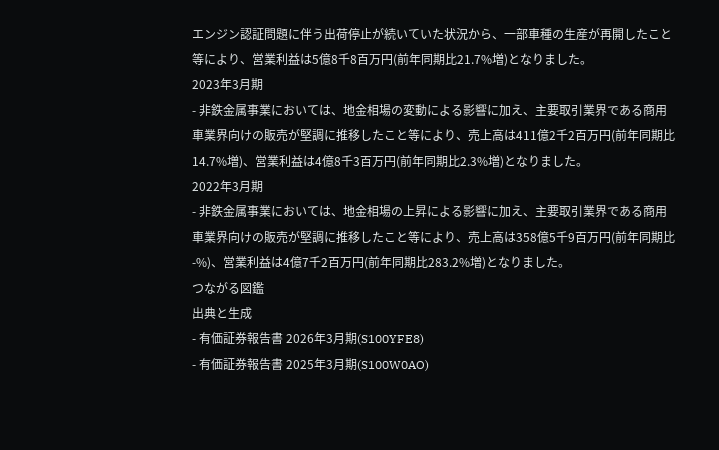エンジン認証問題に伴う出荷停止が続いていた状況から、一部車種の生産が再開したこと等により、営業利益は5億8千8百万円(前年同期比21.7%増)となりました。
2023年3月期
- 非鉄金属事業においては、地金相場の変動による影響に加え、主要取引業界である商用車業界向けの販売が堅調に推移したこと等により、売上高は411億2千2百万円(前年同期比14.7%増)、営業利益は4億8千3百万円(前年同期比2.3%増)となりました。
2022年3月期
- 非鉄金属事業においては、地金相場の上昇による影響に加え、主要取引業界である商用車業界向けの販売が堅調に推移したこと等により、売上高は358億5千9百万円(前年同期比-%)、営業利益は4億7千2百万円(前年同期比283.2%増)となりました。
つながる図鑑
出典と生成
- 有価証券報告書 2026年3月期(S100YFE8)
- 有価証券報告書 2025年3月期(S100W0AO)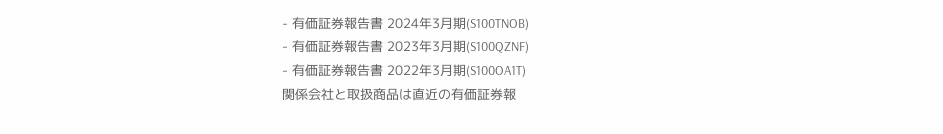- 有価証券報告書 2024年3月期(S100TNOB)
- 有価証券報告書 2023年3月期(S100QZNF)
- 有価証券報告書 2022年3月期(S100OA1T)
関係会社と取扱商品は直近の有価証券報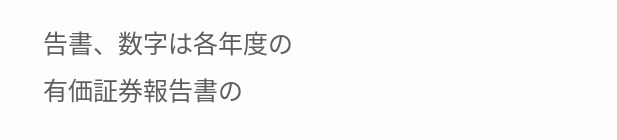告書、数字は各年度の有価証券報告書の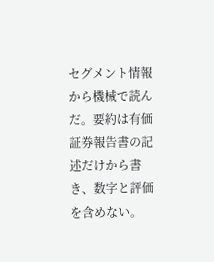セグメント情報から機械で読んだ。要約は有価証券報告書の記述だけから書き、数字と評価を含めない。